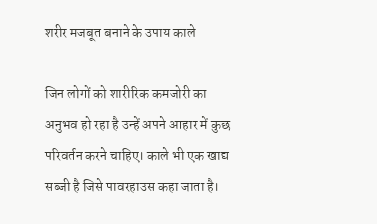शरीर मजबूत बनाने के उपाय काले

जिन लोगों को शारीरिक कमजोरी का अनुभव हो रहा है उन्हें अपने आहार में कुछ परिवर्तन करने चाहिए। काले भी एक खाद्य सब्‍जी है जिसे पावरहाउस कहा जाता है।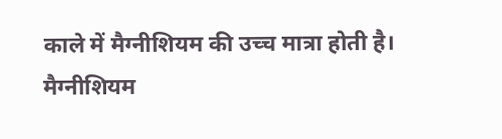काले में मैग्नीशियम की उच्‍च मात्रा होती है। मैग्‍नीशियम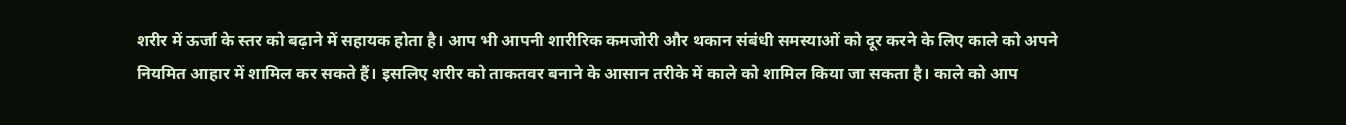शरीर में ऊर्जा के स्‍तर को बढ़ाने में सहायक होता है। आप भी आपनी शारीरिक कमजोरी और थकान संबंधी समस्‍याओं को दूर करने के लिए काले को अपने नियमित आहार में शामिल कर सकते हैं। इसलिए शरीर को ताकतवर बनाने के आसान तरीके में काले को शामिल किया जा सकता है। काले को आप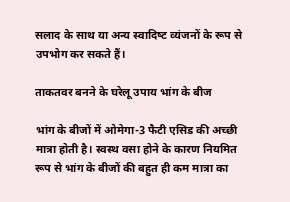सलाद के साथ या अन्‍य स्‍वादिष्‍ट व्‍यंजनों के रूप से उपभोग कर सकते हैं।

ताकतवर बनने के घरेलू उपाय भांग के बीज

भांग के बीजों में ओमेगा-3 फैटी एसिड की अच्‍छी मात्रा होती है। स्‍वस्‍थ वसा होने के कारण नियमित रूप से भांग के बीजों की बहुत ही कम मात्रा का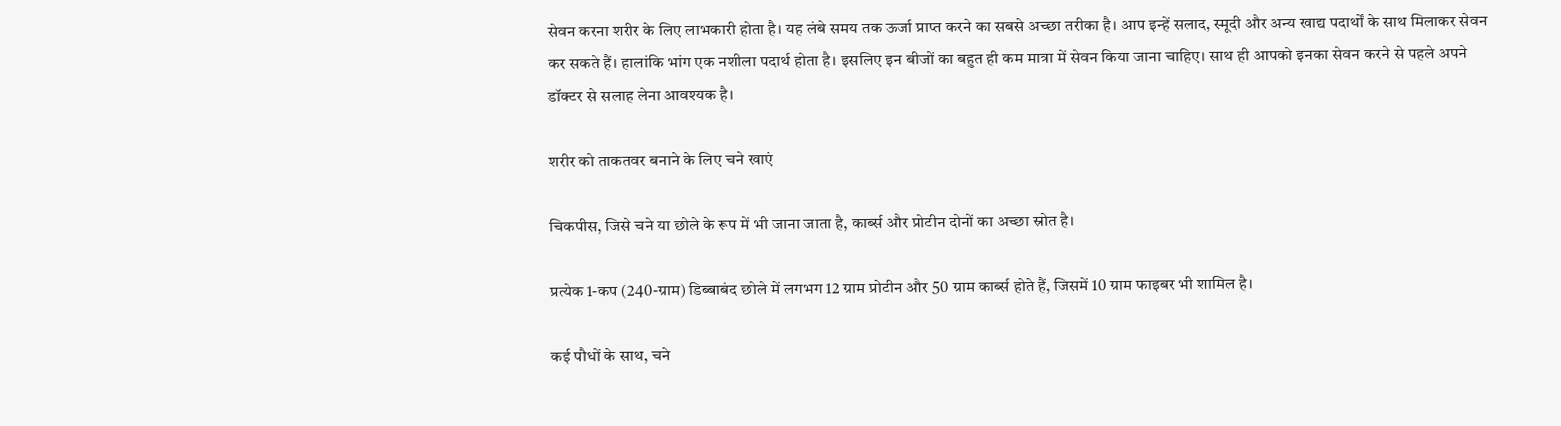सेवन करना शरीर के लिए लाभकारी होता है। यह लंबे समय तक ऊर्जा प्राप्‍त करने का सबसे अच्‍छा तरीका है। आप इन्‍हें सलाद, स्‍मूदी और अन्‍य खाद्य पदार्थों के साथ मिलाकर सेवन कर सकते हैं। हालांकि भांग एक नशीला पदार्थ होता है। इसलिए इन बीजों का बहुत ही कम मात्रा में सेवन किया जाना चाहिए। साथ ही आपको इनका सेवन करने से पहले अपने डॉक्‍टर से सलाह लेना आवश्‍यक है।

शरीर को ताकतवर बनाने के लिए चने खाएं

चिकपीस, जिसे चने या छोले के रूप में भी जाना जाता है, कार्ब्स और प्रोटीन दोनों का अच्छा स्रोत है।

प्रत्येक 1-कप (240-ग्राम) डिब्बाबंद छोले में लगभग 12 ग्राम प्रोटीन और 50 ग्राम कार्ब्स होते हैं, जिसमें 10 ग्राम फाइबर भी शामिल है।

कई पौधों के साथ, चने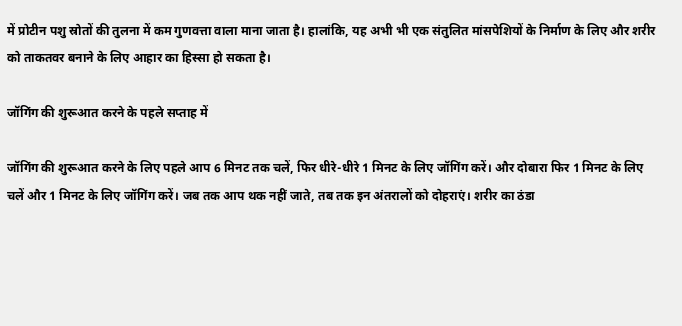में प्रोटीन पशु स्रोतों की तुलना में कम गुणवत्ता वाला माना जाता है। हालांकि, यह अभी भी एक संतुलित मांसपेशियों के निर्माण के लिए और शरीर को ताकतवर बनाने के लिए आहार का हिस्सा हो सकता है।

जॉगिंग की शुरूआत करने के पहले सप्ताह में

जॉगिंग की शुरूआत करने के लिए पहले आप 6 मिनट तक चलें, फिर धीरे-धीरे 1 मिनट के लिए जॉगिंग करें। और दोबारा फिर 1 मिनट के लिए चलें और 1 मिनट के लिए जॉगिंग करें। जब तक आप थक नहीं जाते, तब तक इन अंतरालों को दोहराएं। शरीर का ठंडा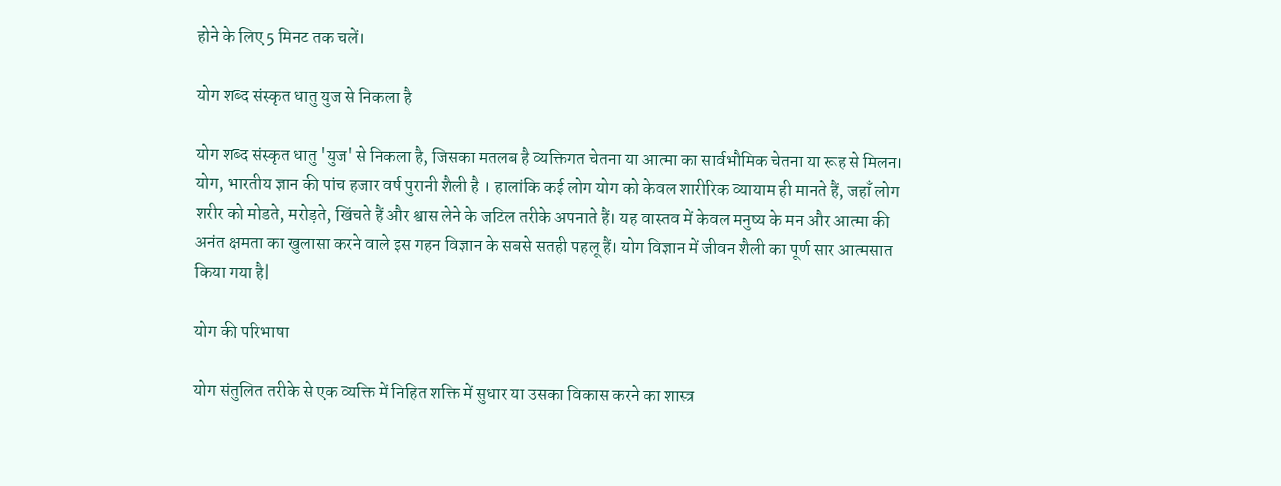होने के लिए 5 मिनट तक चलें।

योग शब्द संस्कृत धातु युज से निकला है

योग शब्द संस्कृत धातु 'युज' से निकला है, जिसका मतलब है व्यक्तिगत चेतना या आत्मा का सार्वभौमिक चेतना या रूह से मिलन। योग, भारतीय ज्ञान की पांच हजार वर्ष पुरानी शैली है । हालांकि कई लोग योग को केवल शारीरिक व्यायाम ही मानते हैं, जहाँ लोग शरीर को मोडते, मरोड़ते, खिंचते हैं और श्वास लेने के जटिल तरीके अपनाते हैं। यह वास्तव में केवल मनुष्य के मन और आत्मा की अनंत क्षमता का खुलासा करने वाले इस गहन विज्ञान के सबसे सतही पहलू हैं। योग विज्ञान में जीवन शैली का पूर्ण सार आत्मसात किया गया है|

योग की परिभाषा

योग संतुलित तरीके से एक व्यक्ति में निहित शक्ति में सुधार या उसका विकास करने का शास्त्र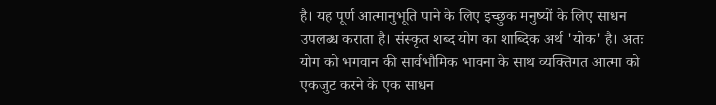है। यह पूर्ण आत्मानुभूति पाने के लिए इच्छुक मनुष्यों के लिए साधन उपलब्ध कराता है। संस्कृत शब्द योग का शाब्दिक अर्थ 'योक' है। अतः योग को भगवान की सार्वभौमिक भावना के साथ व्यक्तिगत आत्मा को एकजुट करने के एक साधन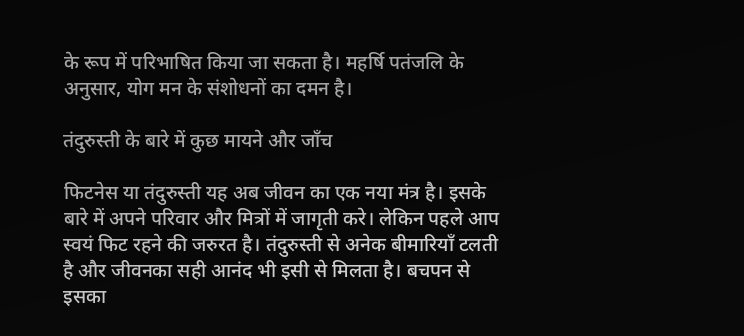के रूप में परिभाषित किया जा सकता है। महर्षि पतंजलि के अनुसार, योग मन के संशोधनों का दमन है।

तंदुरुस्ती के बारे में कुछ मायने और जॉंच

फिटनेस या तंदुरुस्ती यह अब जीवन का एक नया मंत्र है। इसके बारे में अपने परिवार और मित्रों में जागृती करे। लेकिन पहले आप स्वयं फिट रहने की जरुरत है। तंदुरुस्ती से अनेक बीमारियाँ टलती है और जीवनका सही आनंद भी इसी से मिलता है। बचपन से इसका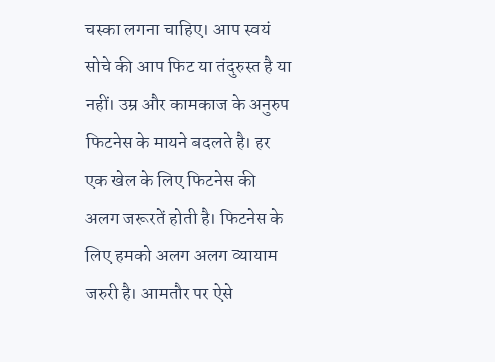चस्का लगना चाहिए। आप स्वयं सोचे की आप फिट या तंदुरुस्त है या नहीं। उम्र और कामकाज के अनुरुप फिटनेस के मायने बदलते है। हर एक खेल के लिए फिटनेस की अलग जरूरतें होती है। फिटनेस के लिए हमको अलग अलग व्यायाम जरुरी है। आमतौर पर ऐसे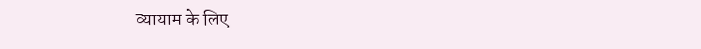व्यायाम के लिए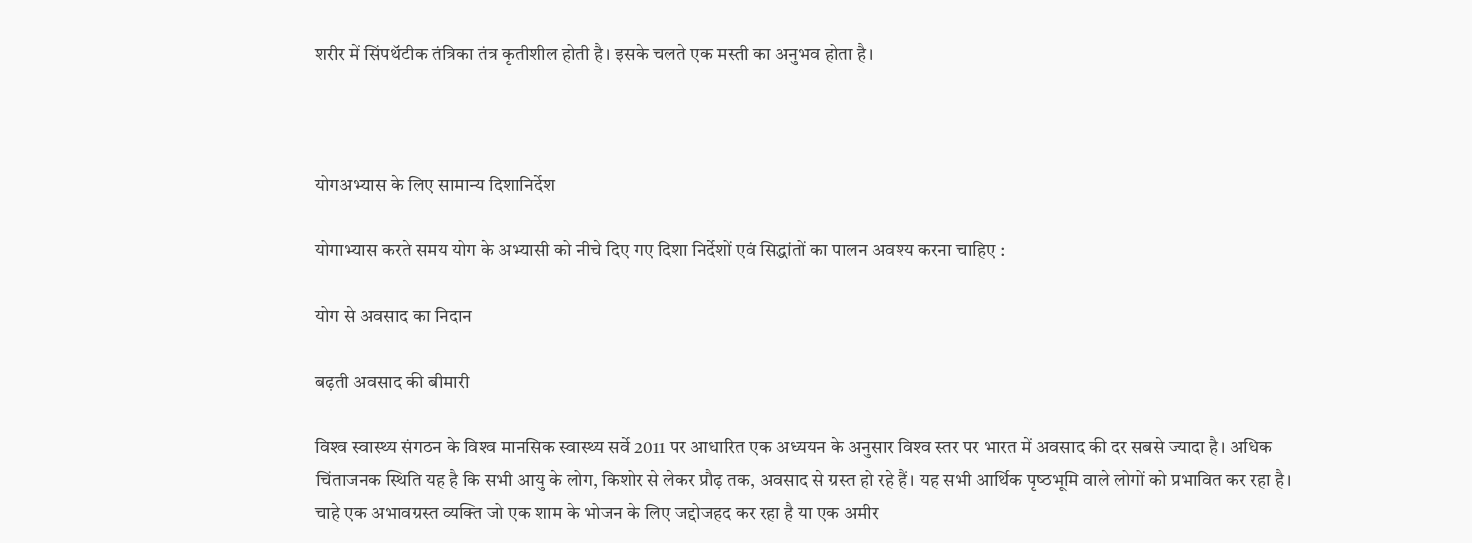शरीर में सिंपथॅटीक तंत्रिका तंत्र कृतीशील होती है। इसके चलते एक मस्ती का अनुभव होता है।



योगअभ्यास के लिए सामान्य दिशानिर्देश

योगाभ्यास करते समय योग के अभ्यासी को नीचे दिए गए दिशा निर्देशों एवं सिद्धांतों का पालन अवश्य करना चाहिए :

योग से अवसाद का निदान

बढ़ती अवसाद की बीमारी

विश्‍व स्‍वास्‍थ्‍य संगठन के विश्‍व मानसिक स्‍वास्‍थ्‍य सर्वे 2011 पर आधारित एक अध्‍ययन के अनुसार विश्‍व स्‍तर पर भारत में अवसाद की दर सबसे ज्‍यादा है। अधिक चिंताजनक स्थिति यह है कि सभी आयु के लोग, किशोर से लेकर प्रौढ़ तक, अवसाद से ग्रस्‍त हो रहे हैं। यह सभी आर्थिक पृष्‍ठभूमि वाले लोगों को प्रभावित कर रहा है। चाहे एक अभावग्रस्‍त व्‍यक्ति जो एक शाम के भोजन के लिए जद्दोजहद कर रहा है या एक अमीर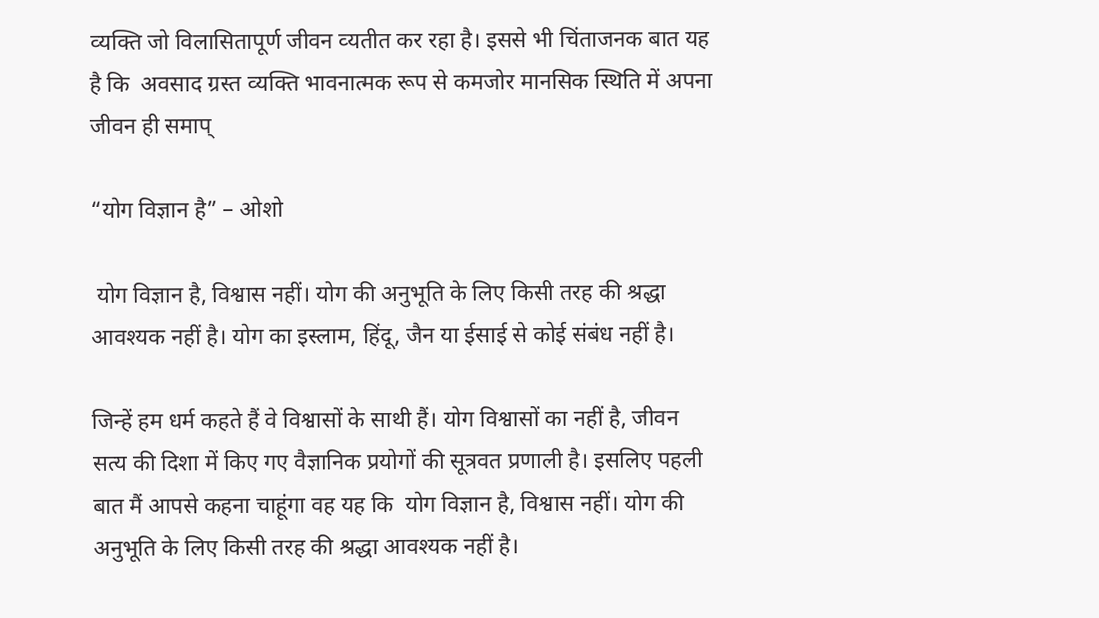व्‍यक्ति जो विला‍सितापूर्ण जीवन व्‍यतीत कर रहा है। इससे भी चिंताजनक बात यह है कि  अवसाद ग्रस्‍त व्‍यक्ति भावनात्‍मक रूप से कमजोर मानसिक स्थिति में अपना जीवन ही समाप्

“योग विज्ञान है” – ओशो

 योग विज्ञान है, विश्वास नहीं। योग की अनुभूति के लिए किसी तरह की श्रद्धा आवश्यक नहीं है। योग का इस्लाम, हिंदू, जैन या ईसाई से कोई संबंध नहीं है।

जिन्हें हम धर्म कहते हैं वे विश्वासों के साथी हैं। योग विश्वासों का नहीं है, जीवन सत्य की दिशा में किए गए वैज्ञानिक प्रयोगों की सूत्रवत प्रणाली है। इसलिए पहली बात मैं आपसे कहना चाहूंगा वह यह कि  योग विज्ञान है, विश्वास नहीं। योग की अनुभूति के लिए किसी तरह की श्रद्धा आवश्यक नहीं है।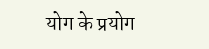योग के प्रयोग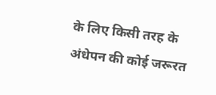के लिए किसी तरह के अंधेपन की कोई जरूरत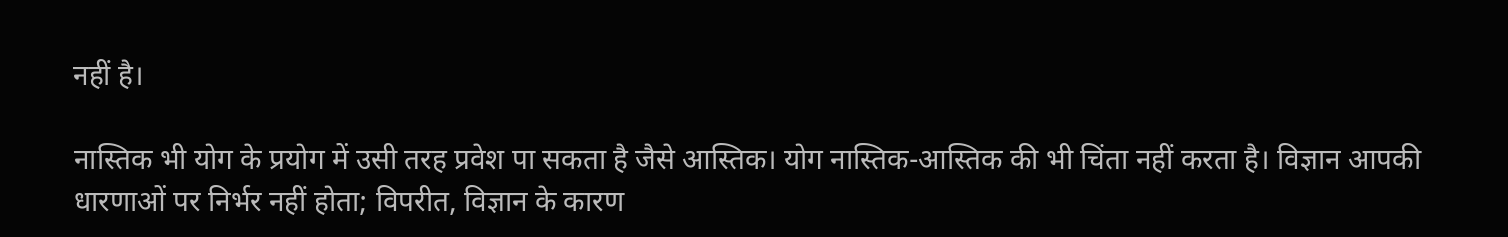नहीं है।

नास्तिक भी योग के प्रयोग में उसी तरह प्रवेश पा सकता है जैसे आस्तिक। योग नास्तिक-आस्तिक की भी चिंता नहीं करता है। विज्ञान आपकी धारणाओं पर निर्भर नहीं होता; विपरीत, विज्ञान के कारण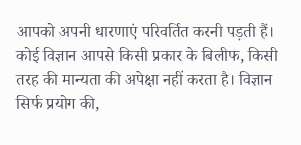आपको अपनी धारणाएं परिवर्तित करनी पड़ती हैं। कोई विज्ञान आपसे किसी प्रकार के बिलीफ, किसी तरह की मान्यता की अपेक्षा नहीं करता है। विज्ञान सिर्फ प्रयोग की,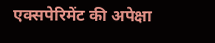एक्सपेरिमेंट की अपेक्षा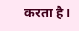करता है।